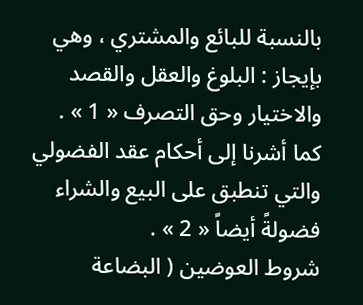بالنسبة للبائع والمشتري ، وهي بإيجاز : البلوغ والعقل والقصد والاختيار وحق التصرف « 1 » .
كما أشرنا إلى أحكام عقد الفضولي والتي تنطبق على البيع والشراء فضولةً أيضاً « 2 » .
شروط العوضين ( البضاعة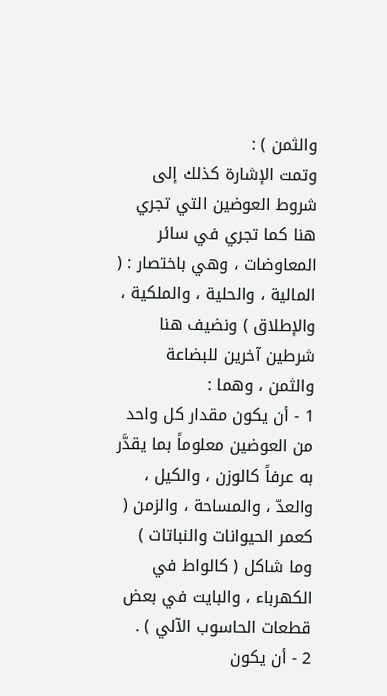والثمن ) :
وتمت الإشارة كذلك إلى شروط العوضين التي تجري هنا كما تجري في سائر المعاوضات ، وهي باختصار : ( المالية ، والحلية ، والملكية ، والإطلاق ) ونضيف هنا شرطين آخرين للبضاعة والثمن ، وهما :
1 - أن يكون مقدار كل واحد من العوضين معلوماً بما يقدَّر به عرفاً كالوزن ، والكيل ، والعدّ ، والمساحة ، والزمن ( كعمر الحيوانات والنباتات ) وما شاكل ( كالواط في الكهرباء ، والبايت في بعض قطعات الحاسوب الآلي ) .
2 - أن يكون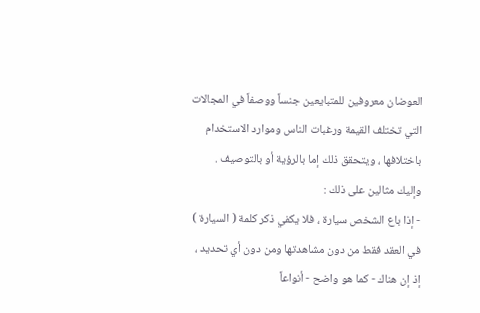العوضان معروفين للمتبايعين جنساً ووصفاً في المجالات التي تختلف القيمة ورغبات الناس وموارد الاستخدام باختلافها ، ويتحقق ذلك إما بالرؤية أو بالتوصيف .
وإليك مثالين على ذلك :
- إذا باع الشخص سيارة ، فلا يكفي ذكر كلمة ( السيارة ) في العقد فقط من دون مشاهدتها ومن دون أي تحديد ، إذ إن هناك - كما هو واضح - أنواعاً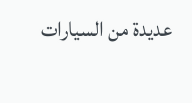عديدة من السيارات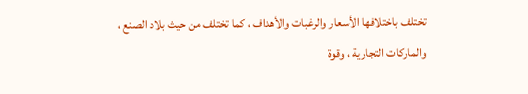تختلف باختلافها الأسعار والرغبات والأهداف ، كما تختلف من حيث بلاد الصنع ، والماركات التجارية ، وقوة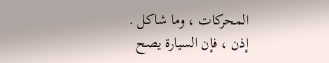المحركات ، وما شاكل .
إذن ، فإن السيارة يصح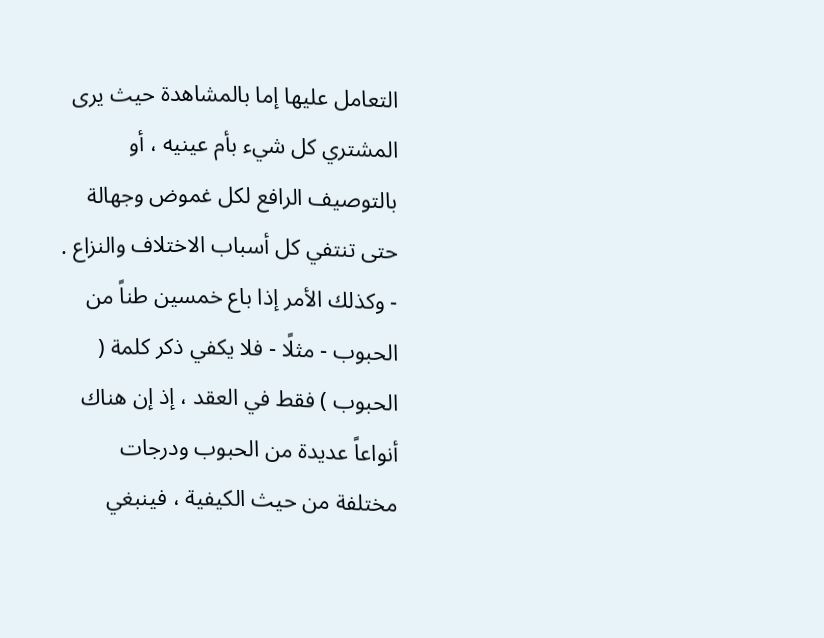التعامل عليها إما بالمشاهدة حيث يرى المشتري كل شيء بأم عينيه ، أو بالتوصيف الرافع لكل غموض وجهالة حتى تنتفي كل أسباب الاختلاف والنزاع .
- وكذلك الأمر إذا باع خمسين طناً من الحبوب - مثلًا - فلا يكفي ذكر كلمة ( الحبوب ) فقط في العقد ، إذ إن هناك أنواعاً عديدة من الحبوب ودرجات مختلفة من حيث الكيفية ، فينبغي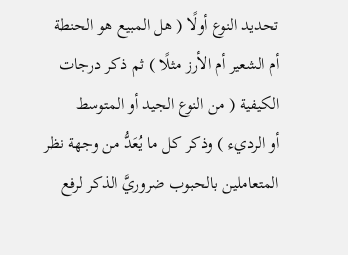تحديد النوع أولًا ( هل المبيع هو الحنطة أم الشعير أم الأرز مثلًا ) ثم ذكر درجات الكيفية ( من النوع الجيد أو المتوسط
أو الرديء ) وذكر كل ما يُعَدُّ من وجهة نظر المتعاملين بالحبوب ضروريَّ الذكر لرفع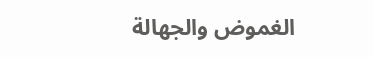الغموض والجهالة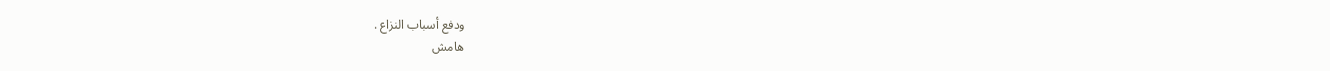ودفع أسباب النزاع .
هامش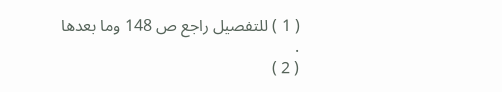( 1 ) للتفصيل راجع ص 148 وما بعدها .
( 2 )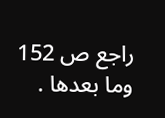راجع ص 152 وما بعدها .